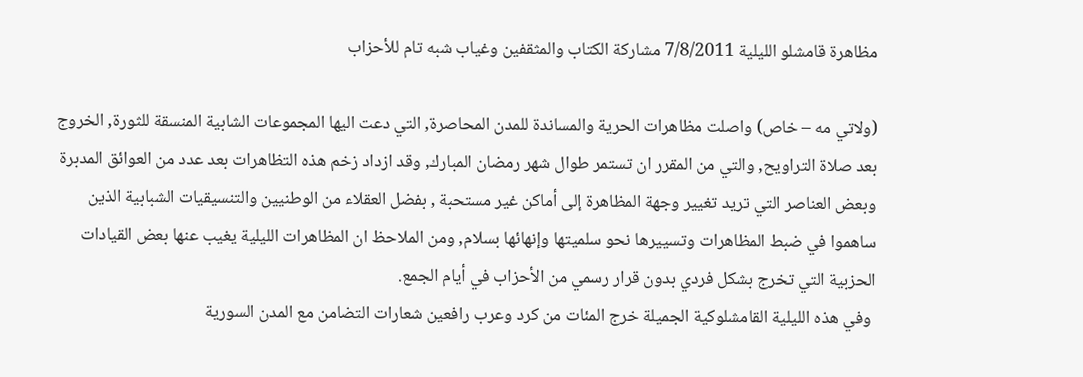مظاهرة قامشلو الليلية 7/8/2011 مشاركة الكتاب والمثقفين وغياب شبه تام للأحزاب

(ولاتي مه – خاص) واصلت مظاهرات الحرية والمساندة للمدن المحاصرة, التي دعت اليها المجموعات الشابية المنسقة للثورة, الخروج بعد صلاة التراويح, والتي من المقرر ان تستمر طوال شهر رمضان المبارك, وقد ازداد زخم هذه التظاهرات بعد عدد من العوائق المدبرة وبعض العناصر التي تريد تغيير وجهة المظاهرة إلى أماكن غير مستحبة , بفضل العقلاء من الوطنيين والتنسيقيات الشبابية الذين ساهموا في ضبط المظاهرات وتسييرها نحو سلميتها وإنهائها بسلام, ومن الملاحظ ان المظاهرات الليلية يغيب عنها بعض القيادات الحزبية التي تخرج بشكل فردي بدون قرار رسمي من الأحزاب في أيام الجمع.
 وفي هذه الليلية القامشلوكية الجميلة خرج المئات من كرد وعرب رافعين شعارات التضامن مع المدن السورية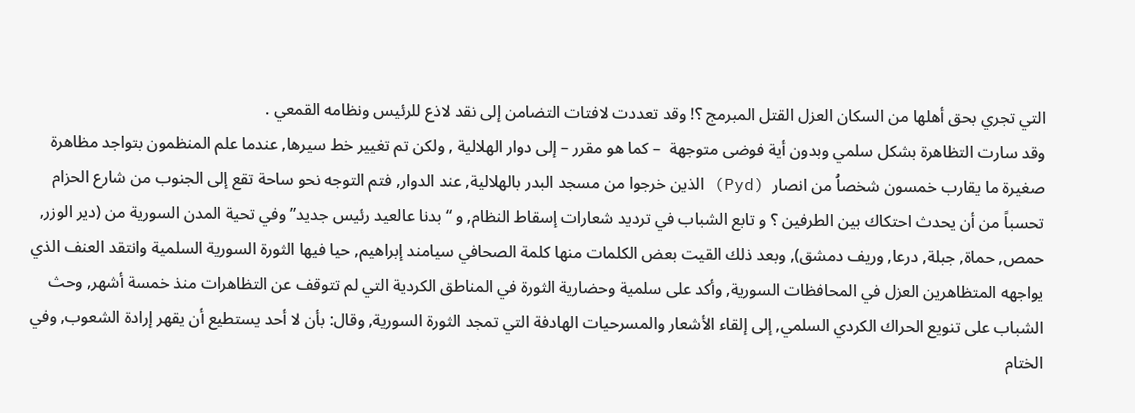التي تجري بحق أهلها من السكان العزل القتل المبرمج ؟! وقد تعددت لافتات التضامن إلى نقد لاذع للرئيس ونظامه القمعي .
وقد سارت التظاهرة بشكل سلمي وبدون أية فوضى متوجهة  – كما هو مقرر – إلى دوار الهلالية , ولكن تم تغيير خط سيرها, عندما علم المنظمون بتواجد مظاهرة صغيرة ما يقارب خمسون شخصاُ من انصار  (Pyd) الذين خرجوا من مسجد البدر بالهلالية, عند الدوار, فتم التوجه نحو ساحة تقع إلى الجنوب من شارع الحزام تحسباً من أن يحدث احتكاك بين الطرفين ؟ و تابع الشباب في ترديد شعارات إسقاط النظام, و “بدنا عالعيد رئيس جديد” وفي تحية المدن السورية من (دير الوزر, حمص, حماة, جبلة, درعا, وريف دمشق), وبعد ذلك القيت بعض الكلمات منها كلمة الصحافي سيامند إبراهيم, حيا فيها الثورة السورية السلمية وانتقد العنف الذي يواجهه المتظاهرين العزل في المحافظات السورية, وأكد على سلمية وحضارية الثورة في المناطق الكردية التي لم تتوقف عن التظاهرات منذ خمسة أشهر, وحث الشباب على تنويع الحراك الكردي السلمي, إلى إلقاء الأشعار والمسرحيات الهادفة التي تمجد الثورة السورية, وقال: بأن لا أحد يستطيع أن يقهر إرادة الشعوب, وفي الختام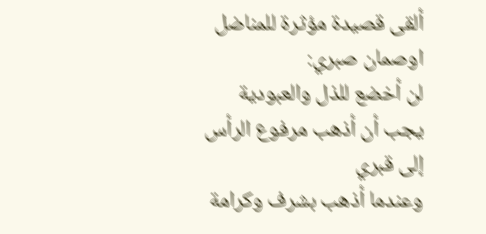ألقى قصيدة مؤثرة للمناضل اوصمان صبري:
لن أخضع للذل والعبودية
يجب أن أذهب مرفوع الرأس إلى قبري
وعندما أذهب بشرف وكرامة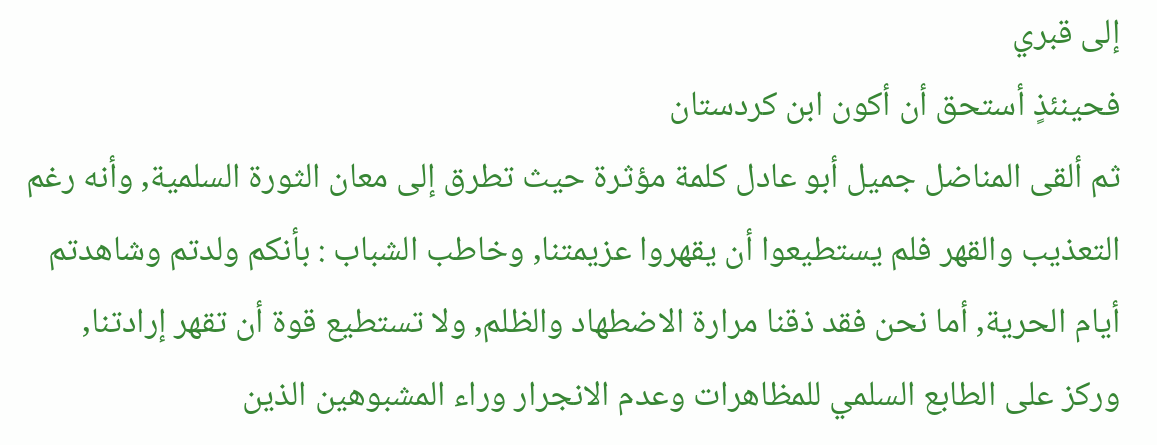إلى قبري
فحينئذٍ أستحق أن أكون ابن كردستان
ثم ألقى المناضل جميل أبو عادل كلمة مؤثرة حيث تطرق إلى معان الثورة السلمية, وأنه رغم التعذيب والقهر فلم يستطيعوا أن يقهروا عزيمتنا, وخاطب الشباب : بأنكم ولدتم وشاهدتم أيام الحرية, أما نحن فقد ذقنا مرارة الاضطهاد والظلم, ولا تستطيع قوة أن تقهر إرادتنا, وركز على الطابع السلمي للمظاهرات وعدم الانجرار وراء المشبوهين الذين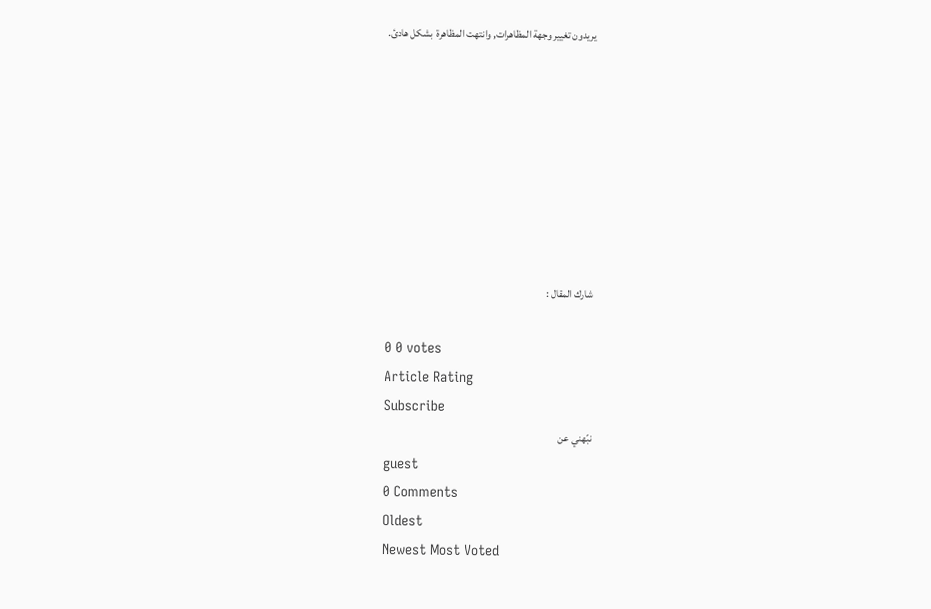يريدون تغيير وجهة المظاهرات, وانتهت المظاهرة  بشكل هادئ.








شارك المقال :

0 0 votes
Article Rating
Subscribe
نبّهني عن
guest
0 Comments
Oldest
Newest Most Voted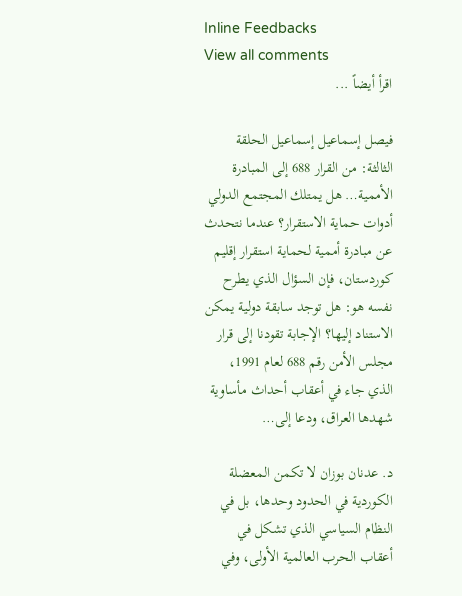Inline Feedbacks
View all comments
اقرأ أيضاً ...

فيصل إسماعيل إسماعيل الحلقة الثالثة: من القرار 688 إلى المبادرة الأممية… هل يمتلك المجتمع الدولي أدوات حماية الاستقرار؟ عندما نتحدث عن مبادرة أممية لحماية استقرار إقليم كوردستان، فإن السؤال الذي يطرح نفسه هو: هل توجد سابقة دولية يمكن الاستناد إليها؟ الإجابة تقودنا إلى قرار مجلس الأمن رقم 688 لعام 1991، الذي جاء في أعقاب أحداث مأساوية شهدها العراق، ودعا إلى…

د. عدنان بوزان لا تكمن المعضلة الكوردية في الحدود وحدها، بل في النظام السياسي الذي تشكل في أعقاب الحرب العالمية الأولى، وفي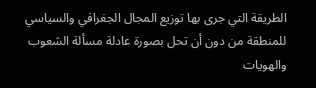الطريقة التي جرى بها توزيع المجال الجغرافي والسياسي للمنطقة من دون أن تحل بصورة عادلة مسألة الشعوب والهويات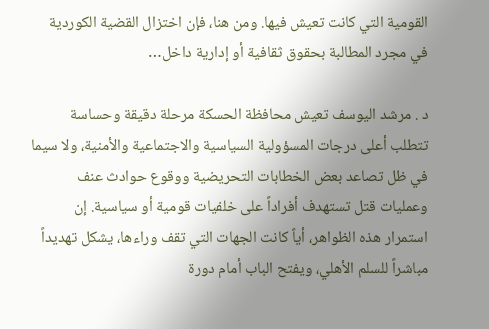القومية التي كانت تعيش فيها. ومن هنا، فإن اختزال القضية الكوردية في مجرد المطالبة بحقوق ثقافية أو إدارية داخل…

د . مرشد اليوسف تعيش محافظة الحسكة مرحلة دقيقة وحساسة تتطلب أعلى درجات المسؤولية السياسية والاجتماعية والأمنية، ولا سيما في ظل تصاعد بعض الخطابات التحريضية ووقوع حوادث عنف وعمليات قتل تستهدف أفراداً على خلفيات قومية أو سياسية. إن استمرار هذه الظواهر، أياً كانت الجهات التي تقف وراءها، يشكل تهديداً مباشراً للسلم الأهلي، ويفتح الباب أمام دورة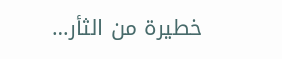خطيرة من الثأر…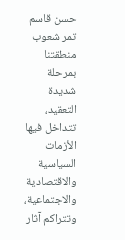حسن قاسم تمر شعوب منطقتنا بمرحلة شديدة التعقيد، تتداخل فيها الأزمات السياسية والاقتصادية والاجتماعية، وتتراكم آثار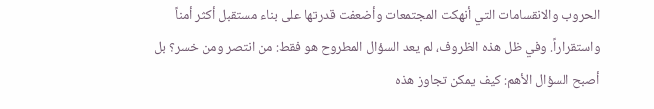الحروب والانقسامات التي أنهكت المجتمعات وأضعفت قدرتها على بناء مستقبل أكثر أمناً واستقراراً. وفي ظل هذه الظروف، لم يعد السؤال المطروح هو فقط: من انتصر ومن خسر؟ بل أصبح السؤال الأهم: كيف يمكن تجاوز هذه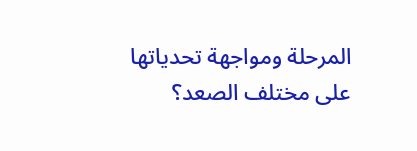المرحلة ومواجهة تحدياتها على مختلف الصعد؟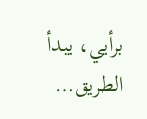برأيي، يبدأ الطريق…